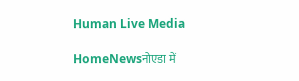Human Live Media

HomeNewsनोएडा में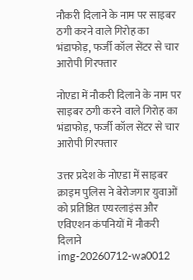नौकरी दिलाने के नाम पर साइबर ठगी करने वाले गिरोह का भंडाफोड़, फर्जी कॉल सेंटर से चार आरोपी गिरफ्तार

नोएडा में नौकरी दिलाने के नाम पर साइबर ठगी करने वाले गिरोह का भंडाफोड़, फर्जी कॉल सेंटर से चार आरोपी गिरफ्तार

उत्तर प्रदेश के नोएडा में साइबर क्राइम पुलिस ने बेरोजगार युवाओं को प्रतिष्ठित एयरलाइंस और एविएशन कंपनियों में नौकरी दिलाने
img-20260712-wa0012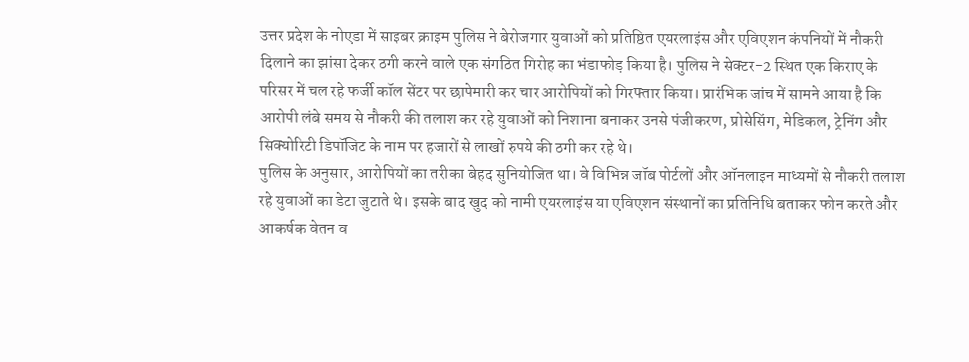उत्तर प्रदेश के नोएडा में साइबर क्राइम पुलिस ने बेरोजगार युवाओं को प्रतिष्ठित एयरलाइंस और एविएशन कंपनियों में नौकरी दिलाने का झांसा देकर ठगी करने वाले एक संगठित गिरोह का भंडाफोड़ किया है। पुलिस ने सेक्टर-2 स्थित एक किराए के परिसर में चल रहे फर्जी कॉल सेंटर पर छापेमारी कर चार आरोपियों को गिरफ्तार किया। प्रारंभिक जांच में सामने आया है कि आरोपी लंबे समय से नौकरी की तलाश कर रहे युवाओं को निशाना बनाकर उनसे पंजीकरण, प्रोसेसिंग, मेडिकल, ट्रेनिंग और सिक्योरिटी डिपॉजिट के नाम पर हजारों से लाखों रुपये की ठगी कर रहे थे।
पुलिस के अनुसार, आरोपियों का तरीका बेहद सुनियोजित था। वे विभिन्न जॉब पोर्टलों और ऑनलाइन माध्यमों से नौकरी तलाश रहे युवाओं का डेटा जुटाते थे। इसके बाद खुद को नामी एयरलाइंस या एविएशन संस्थानों का प्रतिनिधि बताकर फोन करते और आकर्षक वेतन व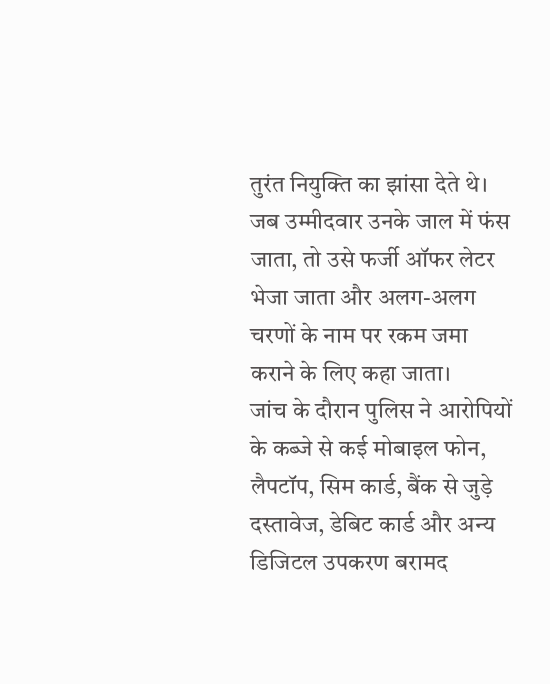तुरंत नियुक्ति का झांसा देते थे। जब उम्मीदवार उनके जाल में फंस जाता, तो उसे फर्जी ऑफर लेटर भेजा जाता और अलग-अलग चरणों के नाम पर रकम जमा कराने के लिए कहा जाता।
जांच के दौरान पुलिस ने आरोपियों के कब्जे से कई मोबाइल फोन, लैपटॉप, सिम कार्ड, बैंक से जुड़े दस्तावेज, डेबिट कार्ड और अन्य डिजिटल उपकरण बरामद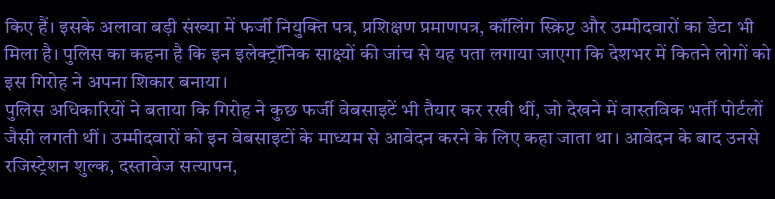किए हैं। इसके अलावा बड़ी संख्या में फर्जी नियुक्ति पत्र, प्रशिक्षण प्रमाणपत्र, कॉलिंग स्क्रिप्ट और उम्मीदवारों का डेटा भी मिला है। पुलिस का कहना है कि इन इलेक्ट्रॉनिक साक्ष्यों की जांच से यह पता लगाया जाएगा कि देशभर में कितने लोगों को इस गिरोह ने अपना शिकार बनाया।
पुलिस अधिकारियों ने बताया कि गिरोह ने कुछ फर्जी वेबसाइटें भी तैयार कर रखी थीं, जो देखने में वास्तविक भर्ती पोर्टलों जैसी लगती थीं। उम्मीदवारों को इन वेबसाइटों के माध्यम से आवेदन करने के लिए कहा जाता था। आवेदन के बाद उनसे रजिस्ट्रेशन शुल्क, दस्तावेज सत्यापन,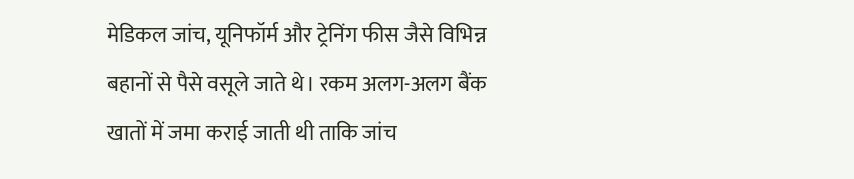मेडिकल जांच, यूनिफॉर्म और ट्रेनिंग फीस जैसे विभिन्न बहानों से पैसे वसूले जाते थे। रकम अलग-अलग बैंक खातों में जमा कराई जाती थी ताकि जांच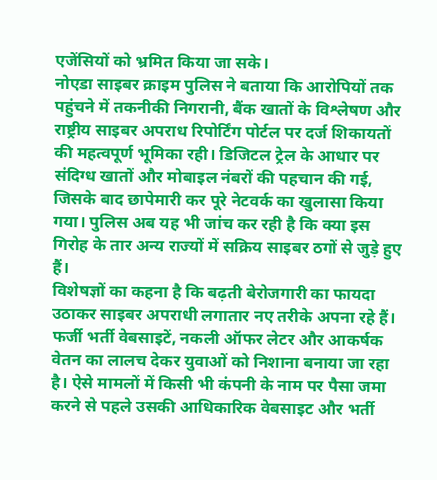एजेंसियों को भ्रमित किया जा सके।
नोएडा साइबर क्राइम पुलिस ने बताया कि आरोपियों तक पहुंचने में तकनीकी निगरानी, बैंक खातों के विश्लेषण और राष्ट्रीय साइबर अपराध रिपोर्टिंग पोर्टल पर दर्ज शिकायतों की महत्वपूर्ण भूमिका रही। डिजिटल ट्रेल के आधार पर संदिग्ध खातों और मोबाइल नंबरों की पहचान की गई, जिसके बाद छापेमारी कर पूरे नेटवर्क का खुलासा किया गया। पुलिस अब यह भी जांच कर रही है कि क्या इस गिरोह के तार अन्य राज्यों में सक्रिय साइबर ठगों से जुड़े हुए हैं।
विशेषज्ञों का कहना है कि बढ़ती बेरोजगारी का फायदा उठाकर साइबर अपराधी लगातार नए तरीके अपना रहे हैं। फर्जी भर्ती वेबसाइटें, नकली ऑफर लेटर और आकर्षक वेतन का लालच देकर युवाओं को निशाना बनाया जा रहा है। ऐसे मामलों में किसी भी कंपनी के नाम पर पैसा जमा करने से पहले उसकी आधिकारिक वेबसाइट और भर्ती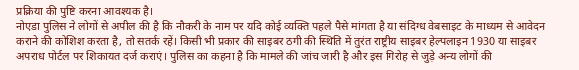प्रक्रिया की पुष्टि करना आवश्यक है।
नोएडा पुलिस ने लोगों से अपील की है कि नौकरी के नाम पर यदि कोई व्यक्ति पहले पैसे मांगता है या संदिग्ध वेबसाइट के माध्यम से आवेदन कराने की कोशिश करता है, तो सतर्क रहें। किसी भी प्रकार की साइबर ठगी की स्थिति में तुरंत राष्ट्रीय साइबर हेल्पलाइन 1930 या साइबर अपराध पोर्टल पर शिकायत दर्ज कराएं। पुलिस का कहना है कि मामले की जांच जारी है और इस गिरोह से जुड़े अन्य लोगों की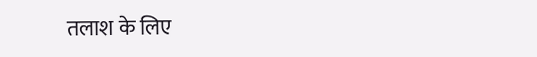तलाश के लिए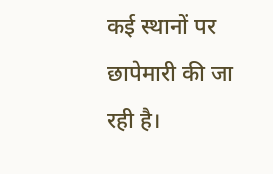कई स्थानों पर छापेमारी की जा रही है।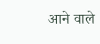आने वाले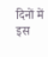दिनों में इस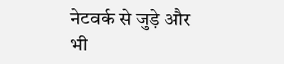नेटवर्क से जुड़े और भी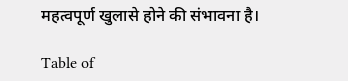महत्वपूर्ण खुलासे होने की संभावना है।

Table of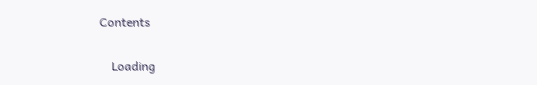Contents

    Loading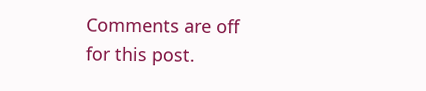Comments are off for this post.